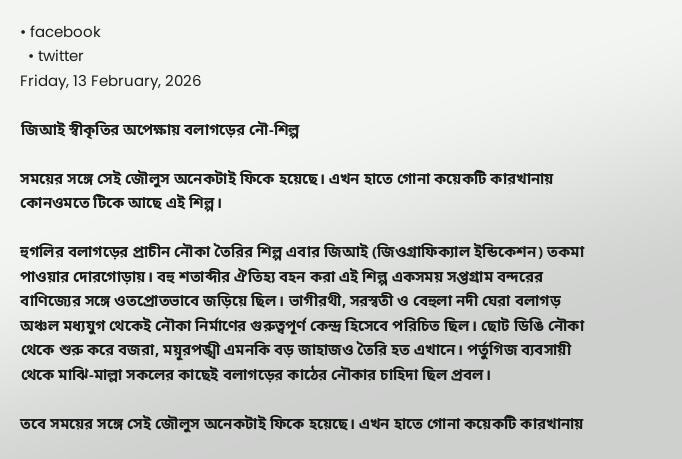• facebook
  • twitter
Friday, 13 February, 2026

জিআই স্বীকৃতির অপেক্ষায় বলাগড়ের নৌ-শিল্প

সময়ের সঙ্গে সেই জৌলুস অনেকটাই ফিকে হয়েছে। এখন হাতে গোনা কয়েকটি কারখানায় কোনওমতে টিকে আছে এই শিল্প।

হুগলির বলাগড়ের প্রাচীন নৌকা তৈরির শিল্প এবার জিআই (জিওগ্রাফিক্যাল ইন্ডিকেশন) তকমা পাওয়ার দোরগোড়ায়। বহু শতাব্দীর ঐতিহ্য বহন করা এই শিল্প একসময় সপ্তগ্রাম বন্দরের বাণিজ্যের সঙ্গে ওতপ্রোতভাবে জড়িয়ে ছিল। ভাগীরথী, সরস্বতী ও বেহুলা নদী ঘেরা বলাগড় অঞ্চল মধ্যযুগ থেকেই নৌকা নির্মাণের গুরুত্বপূর্ণ কেন্দ্র হিসেবে পরিচিত ছিল। ছোট ডিঙি নৌকা থেকে শুরু করে বজরা, ময়ূরপঙ্খী এমনকি বড় জাহাজও তৈরি হত এখানে। পর্তুগিজ ব্যবসায়ী থেকে মাঝি-মাল্লা সকলের কাছেই বলাগড়ের কাঠের নৌকার চাহিদা ছিল প্রবল।

তবে সময়ের সঙ্গে সেই জৌলুস অনেকটাই ফিকে হয়েছে। এখন হাতে গোনা কয়েকটি কারখানায়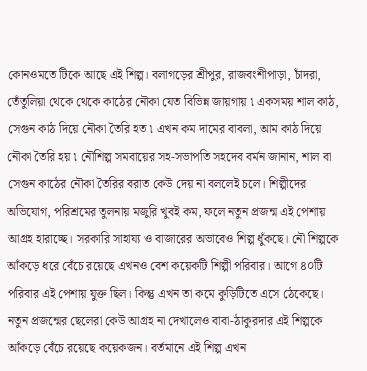কোনওমতে টিকে আছে এই শিল্প। বলাগড়ের শ্রীপুর, রাজবংশীপাড়া, চাঁদরা, তেঁতুলিয়া থেকে থেকে কাঠের নৌকা যেত বিভিন্ন জায়গায় ৷ একসময় শাল কাঠ, সেগুন কাঠ দিয়ে নৌকা তৈরি হত ৷ এখন কম দামের বাবলা, আম কাঠ দিয়ে নৌকা তৈরি হয় ৷ নৌশিল্প সমবায়ের সহ-সভাপতি সহদেব বর্মন জানান, শাল বা সেগুন কাঠের নৌকা তৈরির বরাত কেউ দেয় না বললেই চলে। শিল্পীদের অভিযোগ, পরিশ্রমের তুলনায় মজুরি খুবই কম, ফলে নতুন প্রজন্ম এই পেশায় আগ্রহ হারাচ্ছে। সরকারি সাহায্য ও বাজারের অভাবেও শিল্প ধুঁকছে। নৌ শিল্পকে আঁকড়ে ধরে বেঁচে রয়েছে এখনও বেশ কয়েকটি শিল্পী পরিবার। আগে ৪০টি পরিবার এই পেশায় যুক্ত ছিল। কিন্তু এখন তা কমে কুড়িটিতে এসে ঠেকেছে। নতুন প্রজন্মের ছেলেরা কেউ আগ্রহ না দেখালেও বাবা-ঠাকুরদার এই শিল্পকে আঁকড়ে বেঁচে রয়েছে কয়েকজন। বর্তমানে এই শিল্প এখন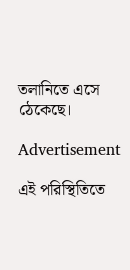তলানিতে এসে ঠেকেছে।

Advertisement

এই পরিস্থিতিতে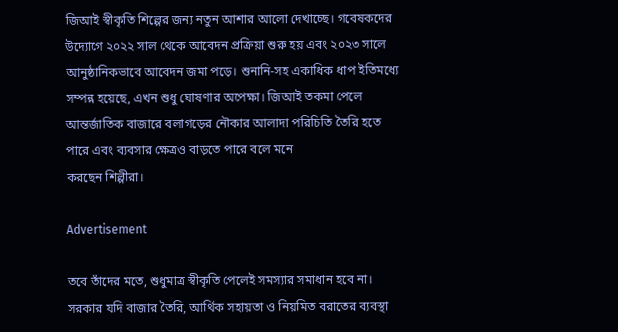জিআই স্বীকৃতি শিল্পের জন্য নতুন আশার আলো দেখাচ্ছে। গবেষকদের উদ্যোগে ২০২২ সাল থেকে আবেদন প্রক্রিয়া শুরু হয় এবং ২০২৩ সালে আনুষ্ঠানিকভাবে আবেদন জমা পড়ে। শুনানি-সহ একাধিক ধাপ ইতিমধ্যে সম্পন্ন হয়েছে, এখন শুধু ঘোষণার অপেক্ষা। জিআই তকমা পেলে আন্তর্জাতিক বাজারে বলাগড়ের নৌকার আলাদা পরিচিতি তৈরি হতে পারে এবং ব্যবসার ক্ষেত্রও বাড়তে পারে বলে মনে
করছেন শিল্পীরা।

Advertisement

তবে তাঁদের মতে, শুধুমাত্র স্বীকৃতি পেলেই সমস্যার সমাধান হবে না। সরকার যদি বাজার তৈরি, আর্থিক সহায়তা ও নিয়মিত বরাতের ব্যবস্থা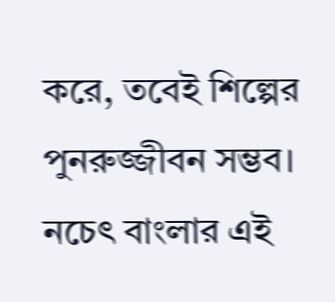করে, তবেই শিল্পের পুনরুজ্জীবন সম্ভব। নচেৎ বাংলার এই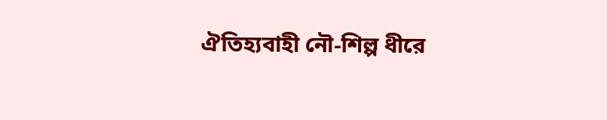ঐতিহ্যবাহী নৌ-শিল্প ধীরে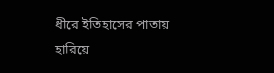ধীরে ইতিহাসের পাতায় হারিয়ে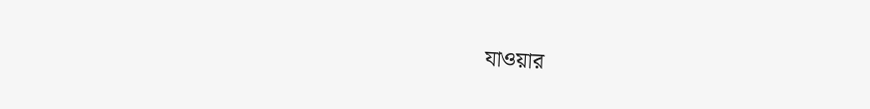যাওয়ার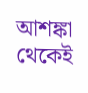আশঙ্কা থেকেই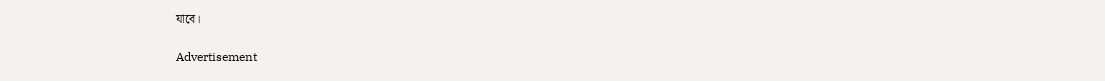যাবে।

Advertisement